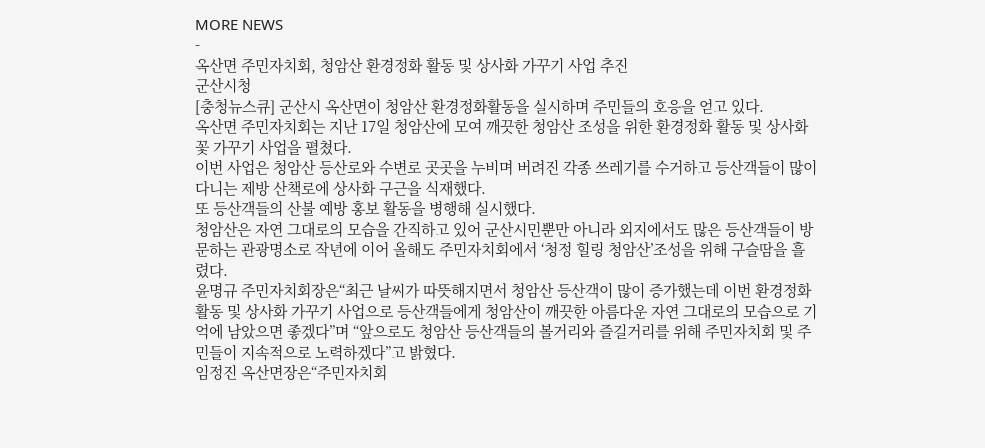MORE NEWS
-
옥산면 주민자치회, 청암산 환경정화 활동 및 상사화 가꾸기 사업 추진
군산시청
[충청뉴스큐] 군산시 옥산면이 청암산 환경정화활동을 실시하며 주민들의 호응을 얻고 있다.
옥산면 주민자치회는 지난 17일 청암산에 모여 깨끗한 청암산 조성을 위한 환경정화 활동 및 상사화 꽃 가꾸기 사업을 펼쳤다.
이번 사업은 청암산 등산로와 수변로 곳곳을 누비며 버려진 각종 쓰레기를 수거하고 등산객들이 많이 다니는 제방 산책로에 상사화 구근을 식재했다.
또 등산객들의 산불 예방 홍보 활동을 병행해 실시했다.
청암산은 자연 그대로의 모습을 간직하고 있어 군산시민뿐만 아니라 외지에서도 많은 등산객들이 방문하는 관광명소로 작년에 이어 올해도 주민자치회에서 ‘청정 힐링 청암산’조성을 위해 구슬땀을 흘렸다.
윤명규 주민자치회장은“최근 날씨가 따뜻해지면서 청암산 등산객이 많이 증가했는데 이번 환경정화 활동 및 상사화 가꾸기 사업으로 등산객들에게 청암산이 깨끗한 아름다운 자연 그대로의 모습으로 기억에 남았으면 좋겠다”며 “앞으로도 청암산 등산객들의 볼거리와 즐길거리를 위해 주민자치회 및 주민들이 지속적으로 노력하겠다”고 밝혔다.
임정진 옥산면장은“주민자치회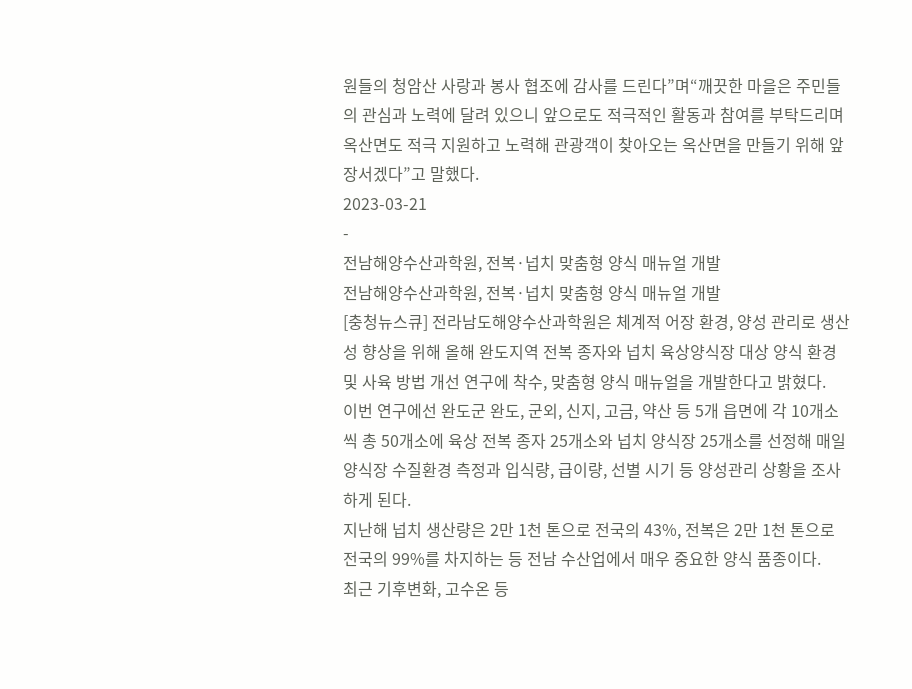원들의 청암산 사랑과 봉사 협조에 감사를 드린다”며“깨끗한 마을은 주민들의 관심과 노력에 달려 있으니 앞으로도 적극적인 활동과 참여를 부탁드리며 옥산면도 적극 지원하고 노력해 관광객이 찾아오는 옥산면을 만들기 위해 앞장서겠다”고 말했다.
2023-03-21
-
전남해양수산과학원, 전복·넙치 맞춤형 양식 매뉴얼 개발
전남해양수산과학원, 전복·넙치 맞춤형 양식 매뉴얼 개발
[충청뉴스큐] 전라남도해양수산과학원은 체계적 어장 환경, 양성 관리로 생산성 향상을 위해 올해 완도지역 전복 종자와 넙치 육상양식장 대상 양식 환경 및 사육 방법 개선 연구에 착수, 맞춤형 양식 매뉴얼을 개발한다고 밝혔다.
이번 연구에선 완도군 완도, 군외, 신지, 고금, 약산 등 5개 읍면에 각 10개소씩 총 50개소에 육상 전복 종자 25개소와 넙치 양식장 25개소를 선정해 매일 양식장 수질환경 측정과 입식량, 급이량, 선별 시기 등 양성관리 상황을 조사하게 된다.
지난해 넙치 생산량은 2만 1천 톤으로 전국의 43%, 전복은 2만 1천 톤으로 전국의 99%를 차지하는 등 전남 수산업에서 매우 중요한 양식 품종이다.
최근 기후변화, 고수온 등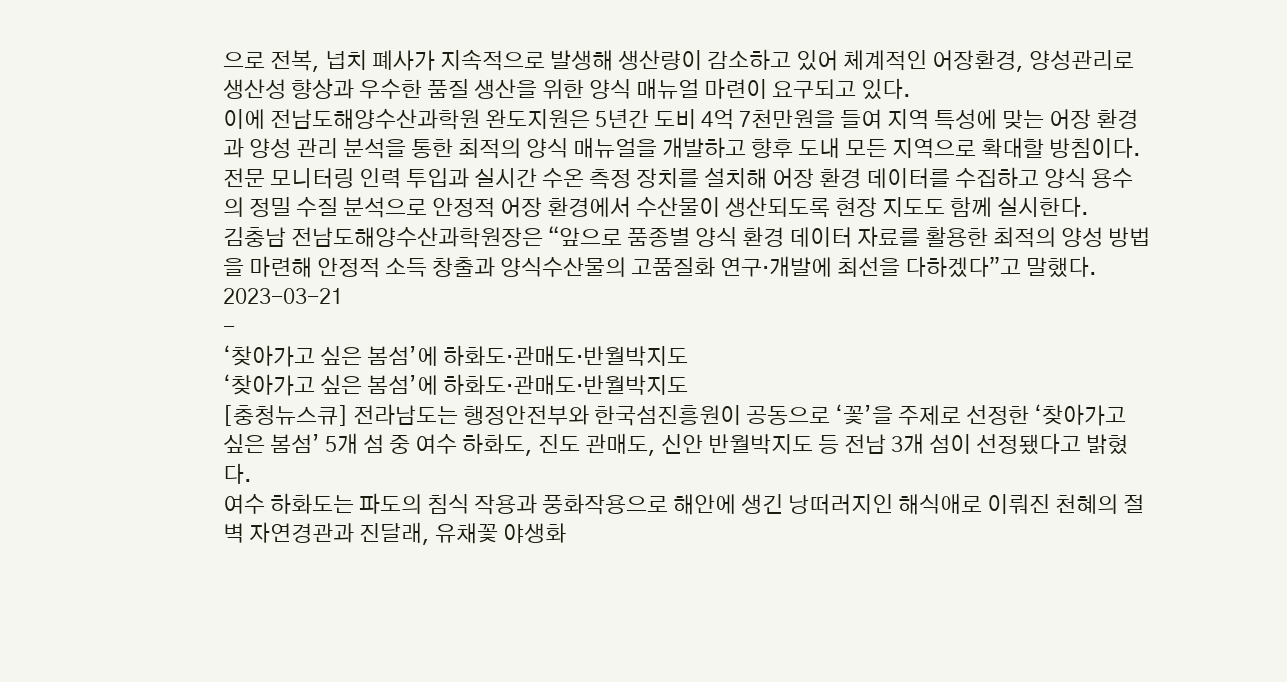으로 전복, 넙치 폐사가 지속적으로 발생해 생산량이 감소하고 있어 체계적인 어장환경, 양성관리로 생산성 향상과 우수한 품질 생산을 위한 양식 매뉴얼 마련이 요구되고 있다.
이에 전남도해양수산과학원 완도지원은 5년간 도비 4억 7천만원을 들여 지역 특성에 맞는 어장 환경과 양성 관리 분석을 통한 최적의 양식 매뉴얼을 개발하고 향후 도내 모든 지역으로 확대할 방침이다.
전문 모니터링 인력 투입과 실시간 수온 측정 장치를 설치해 어장 환경 데이터를 수집하고 양식 용수의 정밀 수질 분석으로 안정적 어장 환경에서 수산물이 생산되도록 현장 지도도 함께 실시한다.
김충남 전남도해양수산과학원장은 “앞으로 품종별 양식 환경 데이터 자료를 활용한 최적의 양성 방법을 마련해 안정적 소득 창출과 양식수산물의 고품질화 연구·개발에 최선을 다하겠다”고 말했다.
2023-03-21
-
‘찾아가고 싶은 봄섬’에 하화도·관매도·반월박지도
‘찾아가고 싶은 봄섬’에 하화도·관매도·반월박지도
[충청뉴스큐] 전라남도는 행정안전부와 한국섬진흥원이 공동으로 ‘꽃’을 주제로 선정한 ‘찾아가고 싶은 봄섬’ 5개 섬 중 여수 하화도, 진도 관매도, 신안 반월박지도 등 전남 3개 섬이 선정됐다고 밝혔다.
여수 하화도는 파도의 침식 작용과 풍화작용으로 해안에 생긴 낭떠러지인 해식애로 이뤄진 천혜의 절벽 자연경관과 진달래, 유채꽃 야생화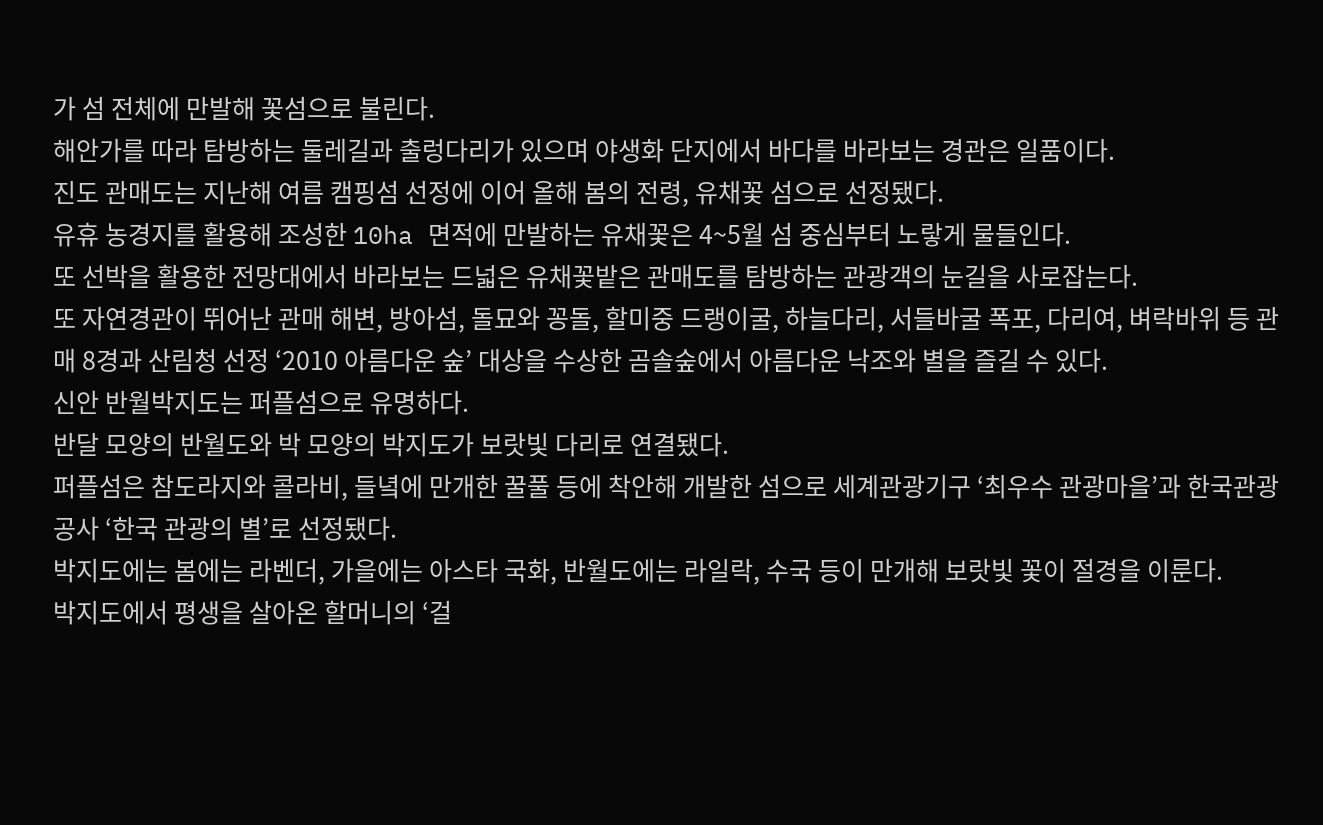가 섬 전체에 만발해 꽃섬으로 불린다.
해안가를 따라 탐방하는 둘레길과 출렁다리가 있으며 야생화 단지에서 바다를 바라보는 경관은 일품이다.
진도 관매도는 지난해 여름 캠핑섬 선정에 이어 올해 봄의 전령, 유채꽃 섬으로 선정됐다.
유휴 농경지를 활용해 조성한 10ha 면적에 만발하는 유채꽃은 4~5월 섬 중심부터 노랗게 물들인다.
또 선박을 활용한 전망대에서 바라보는 드넓은 유채꽃밭은 관매도를 탐방하는 관광객의 눈길을 사로잡는다.
또 자연경관이 뛰어난 관매 해변, 방아섬, 돌묘와 꽁돌, 할미중 드랭이굴, 하늘다리, 서들바굴 폭포, 다리여, 벼락바위 등 관매 8경과 산림청 선정 ‘2010 아름다운 숲’ 대상을 수상한 곰솔숲에서 아름다운 낙조와 별을 즐길 수 있다.
신안 반월박지도는 퍼플섬으로 유명하다.
반달 모양의 반월도와 박 모양의 박지도가 보랏빛 다리로 연결됐다.
퍼플섬은 참도라지와 콜라비, 들녘에 만개한 꿀풀 등에 착안해 개발한 섬으로 세계관광기구 ‘최우수 관광마을’과 한국관광공사 ‘한국 관광의 별’로 선정됐다.
박지도에는 봄에는 라벤더, 가을에는 아스타 국화, 반월도에는 라일락, 수국 등이 만개해 보랏빛 꽃이 절경을 이룬다.
박지도에서 평생을 살아온 할머니의 ‘걸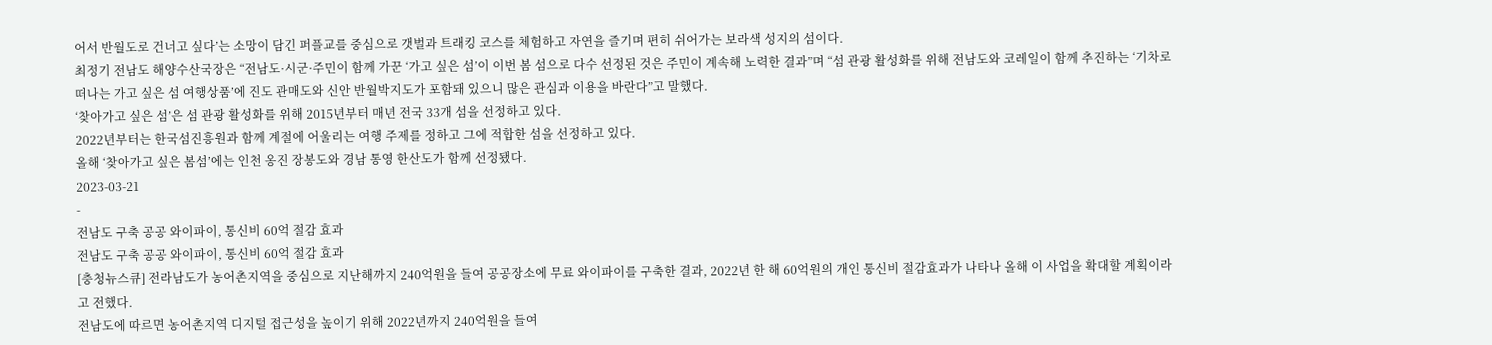어서 반월도로 건너고 싶다’는 소망이 담긴 퍼플교를 중심으로 갯벌과 트래킹 코스를 체험하고 자연을 즐기며 편히 쉬어가는 보라색 성지의 섬이다.
최정기 전남도 해양수산국장은 “전남도·시군·주민이 함께 가꾼 ‘가고 싶은 섬’이 이번 봄 섬으로 다수 선정된 것은 주민이 계속해 노력한 결과”며 “섬 관광 활성화를 위해 전남도와 코레일이 함께 추진하는 ‘기차로 떠나는 가고 싶은 섬 여행상품’에 진도 관매도와 신안 반월박지도가 포함돼 있으니 많은 관심과 이용을 바란다”고 말했다.
‘찾아가고 싶은 섬’은 섬 관광 활성화를 위해 2015년부터 매년 전국 33개 섬을 선정하고 있다.
2022년부터는 한국섬진흥원과 함께 계절에 어울리는 여행 주제를 정하고 그에 적합한 섬을 선정하고 있다.
올해 ‘찾아가고 싶은 봄섬’에는 인천 옹진 장봉도와 경남 통영 한산도가 함께 선정됐다.
2023-03-21
-
전남도 구축 공공 와이파이, 통신비 60억 절감 효과
전남도 구축 공공 와이파이, 통신비 60억 절감 효과
[충청뉴스큐] 전라남도가 농어촌지역을 중심으로 지난해까지 240억원을 들여 공공장소에 무료 와이파이를 구축한 결과, 2022년 한 해 60억원의 개인 통신비 절감효과가 나타나 올해 이 사업을 확대할 계획이라고 전했다.
전남도에 따르면 농어촌지역 디지털 접근성을 높이기 위해 2022년까지 240억원을 들여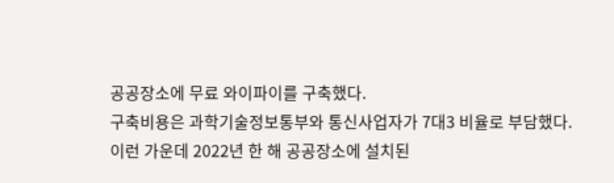공공장소에 무료 와이파이를 구축했다.
구축비용은 과학기술정보통부와 통신사업자가 7대3 비율로 부담했다.
이런 가운데 2022년 한 해 공공장소에 설치된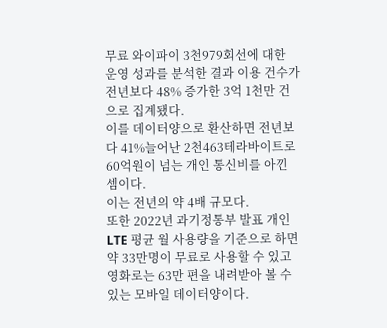무료 와이파이 3천979회선에 대한 운영 성과를 분석한 결과 이용 건수가 전년보다 48% 증가한 3억 1천만 건으로 집계됐다.
이를 데이터양으로 환산하면 전년보다 41%늘어난 2천463테라바이트로 60억원이 넘는 개인 통신비를 아낀 셈이다.
이는 전년의 약 4배 규모다.
또한 2022년 과기정통부 발표 개인 LTE 평균 월 사용량을 기준으로 하면 약 33만명이 무료로 사용할 수 있고 영화로는 63만 편을 내려받아 볼 수 있는 모바일 데이터양이다.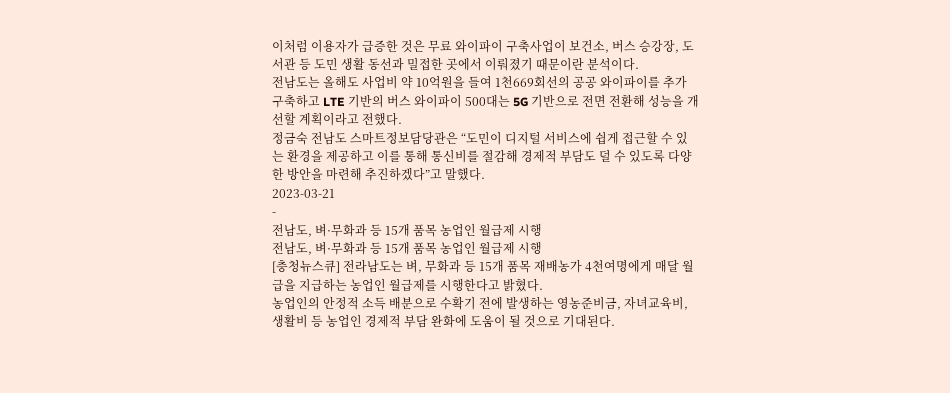이처럼 이용자가 급증한 것은 무료 와이파이 구축사업이 보건소, 버스 승강장, 도서관 등 도민 생활 동선과 밀접한 곳에서 이뤄졌기 때문이란 분석이다.
전남도는 올해도 사업비 약 10억원을 들여 1천669회선의 공공 와이파이를 추가 구축하고 LTE 기반의 버스 와이파이 500대는 5G 기반으로 전면 전환해 성능을 개선할 계획이라고 전했다.
정금숙 전남도 스마트정보담당관은 “도민이 디지털 서비스에 쉽게 접근할 수 있는 환경을 제공하고 이를 통해 통신비를 절감해 경제적 부담도 덜 수 있도록 다양한 방안을 마련해 추진하겠다”고 말했다.
2023-03-21
-
전남도, 벼·무화과 등 15개 품목 농업인 월급제 시행
전남도, 벼·무화과 등 15개 품목 농업인 월급제 시행
[충청뉴스큐] 전라남도는 벼, 무화과 등 15개 품목 재배농가 4천여명에게 매달 월급을 지급하는 농업인 월급제를 시행한다고 밝혔다.
농업인의 안정적 소득 배분으로 수확기 전에 발생하는 영농준비금, 자녀교육비, 생활비 등 농업인 경제적 부담 완화에 도움이 될 것으로 기대된다.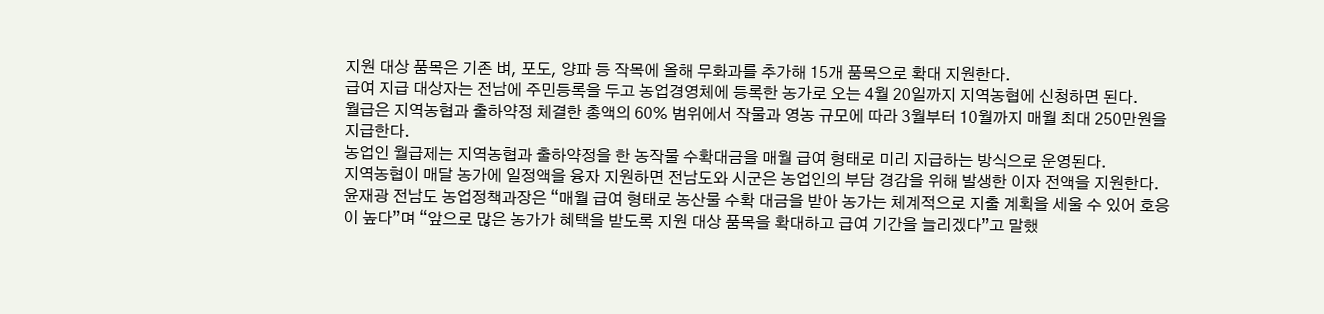지원 대상 품목은 기존 벼, 포도, 양파 등 작목에 올해 무화과를 추가해 15개 품목으로 확대 지원한다.
급여 지급 대상자는 전남에 주민등록을 두고 농업경영체에 등록한 농가로 오는 4월 20일까지 지역농협에 신청하면 된다.
월급은 지역농협과 출하약정 체결한 총액의 60% 범위에서 작물과 영농 규모에 따라 3월부터 10월까지 매월 최대 250만원을 지급한다.
농업인 월급제는 지역농협과 출하약정을 한 농작물 수확대금을 매월 급여 형태로 미리 지급하는 방식으로 운영된다.
지역농협이 매달 농가에 일정액을 융자 지원하면 전남도와 시군은 농업인의 부담 경감을 위해 발생한 이자 전액을 지원한다.
윤재광 전남도 농업정책과장은 “매월 급여 형태로 농산물 수확 대금을 받아 농가는 체계적으로 지출 계획을 세울 수 있어 호응이 높다”며 “앞으로 많은 농가가 혜택을 받도록 지원 대상 품목을 확대하고 급여 기간을 늘리겠다”고 말했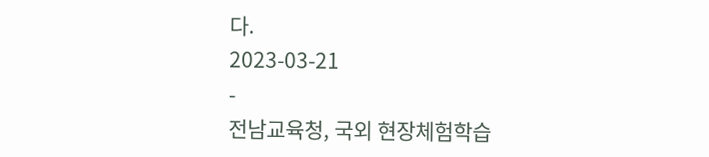다.
2023-03-21
-
전남교육청, 국외 현장체험학습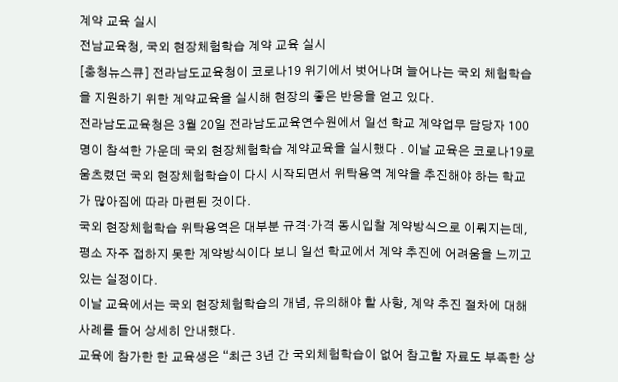계약 교육 실시
전남교육청, 국외 현장체험학습 계약 교육 실시
[충청뉴스큐] 전라남도교육청이 코로나19 위기에서 벗어나며 늘어나는 국외 체험학습을 지원하기 위한 계약교육을 실시해 현장의 좋은 반응을 얻고 있다.
전라남도교육청은 3월 20일 전라남도교육연수원에서 일선 학교 계약업무 담당자 100명이 참석한 가운데 국외 현장체험학습 계약교육을 실시했다 . 이날 교육은 코로나19로 움츠렸던 국외 현장체험학습이 다시 시작되면서 위탁용역 계약을 추진해야 하는 학교가 많아짐에 따라 마련된 것이다.
국외 현장체험학습 위탁용역은 대부분 규격·가격 동시입찰 계약방식으로 이뤄지는데, 평소 자주 접하지 못한 계약방식이다 보니 일선 학교에서 계약 추진에 어려움을 느끼고 있는 실정이다.
이날 교육에서는 국외 현장체험학습의 개념, 유의해야 할 사항, 계약 추진 절차에 대해 사례를 들어 상세히 안내했다.
교육에 참가한 한 교육생은 “최근 3년 간 국외체험학습이 없어 참고할 자료도 부족한 상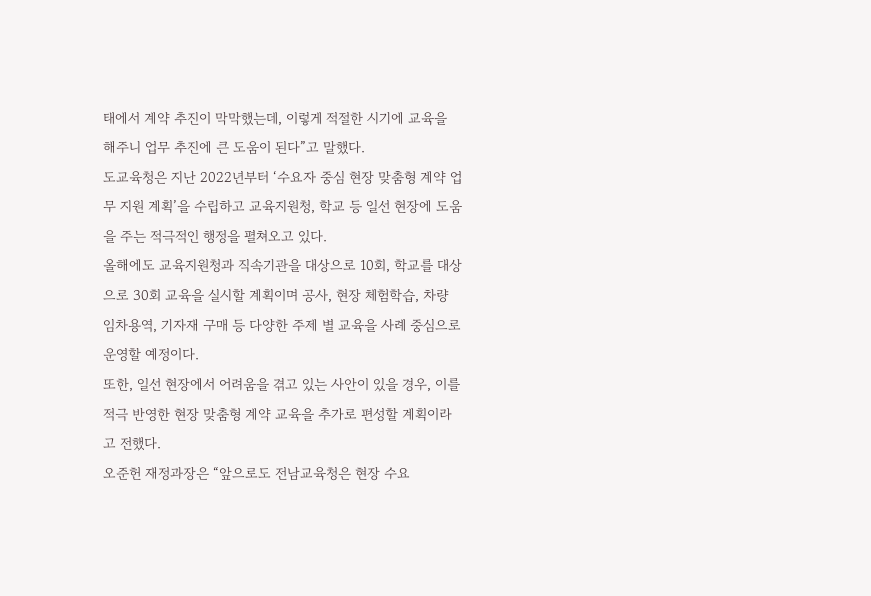태에서 계약 추진이 막막했는데, 이렇게 적절한 시기에 교육을 해주니 업무 추진에 큰 도움이 된다”고 말했다.
도교육청은 지난 2022년부터 ‘수요자 중심 현장 맞춤형 계약 업무 지원 계획’을 수립하고 교육지원청, 학교 등 일선 현장에 도움을 주는 적극적인 행정을 펼쳐오고 있다.
올해에도 교육지원청과 직속기관을 대상으로 10회, 학교를 대상으로 30회 교육을 실시할 계획이며 공사, 현장 체험학습, 차량 임차용역, 기자재 구매 등 다양한 주제 별 교육을 사례 중심으로 운영할 예정이다.
또한, 일선 현장에서 어려움을 겪고 있는 사안이 있을 경우, 이를 적극 반영한 현장 맞춤형 계약 교육을 추가로 편성할 계획이라고 전했다.
오준헌 재정과장은 “앞으로도 전남교육청은 현장 수요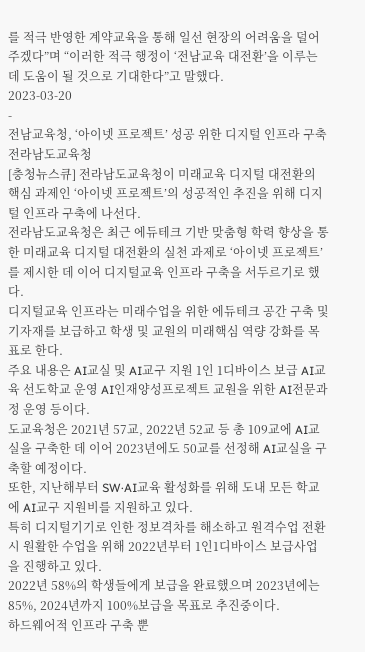를 적극 반영한 계약교육을 통해 일선 현장의 어려움을 덜어주겠다”며 “이러한 적극 행정이 ‘전남교육 대전환’을 이루는 데 도움이 될 것으로 기대한다”고 말했다.
2023-03-20
-
전남교육청, ‘아이넷 프로젝트’ 성공 위한 디지털 인프라 구축
전라남도교육청
[충청뉴스큐] 전라남도교육청이 미래교육 디지털 대전환의 핵심 과제인 ‘아이넷 프로젝트’의 성공적인 추진을 위해 디지털 인프라 구축에 나선다.
전라남도교육청은 최근 에듀테크 기반 맞춤형 학력 향상을 통한 미래교육 디지털 대전환의 실천 과제로 ‘아이넷 프로젝트’를 제시한 데 이어 디지털교육 인프라 구축을 서두르기로 했다.
디지털교육 인프라는 미래수업을 위한 에듀테크 공간 구축 및 기자재를 보급하고 학생 및 교원의 미래핵심 역량 강화를 목표로 한다.
주요 내용은 AI교실 및 AI교구 지원 1인 1디바이스 보급 AI교육 선도학교 운영 AI인재양성프로젝트 교원을 위한 AI전문과정 운영 등이다.
도교육청은 2021년 57교, 2022년 52교 등 총 109교에 AI교실을 구축한 데 이어 2023년에도 50교를 선정해 AI교실을 구축할 예정이다.
또한, 지난해부터 SW·AI교육 활성화를 위해 도내 모든 학교에 AI교구 지원비를 지원하고 있다.
특히 디지털기기로 인한 정보격차를 해소하고 원격수업 전환 시 원활한 수업을 위해 2022년부터 1인1디바이스 보급사업을 진행하고 있다.
2022년 58%의 학생들에게 보급을 완료했으며 2023년에는 85%, 2024년까지 100%보급을 목표로 추진중이다.
하드웨어적 인프라 구축 뿐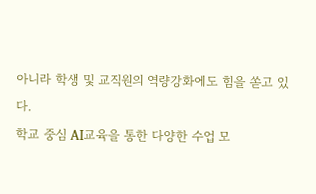아니라 학생 및 교직원의 역량강화에도 힘을 쏟고 있다.
학교 중심 AI교육을 통한 다양한 수업 모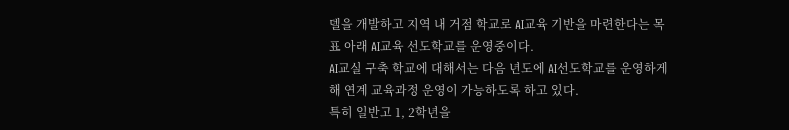델을 개발하고 지역 내 거점 학교로 AI교육 기반을 마련한다는 목표 아래 AI교육 선도학교를 운영중이다.
AI교실 구축 학교에 대해서는 다음 년도에 AI선도학교를 운영하게 해 연계 교육과정 운영이 가능하도록 하고 있다.
특히 일반고 1, 2학년을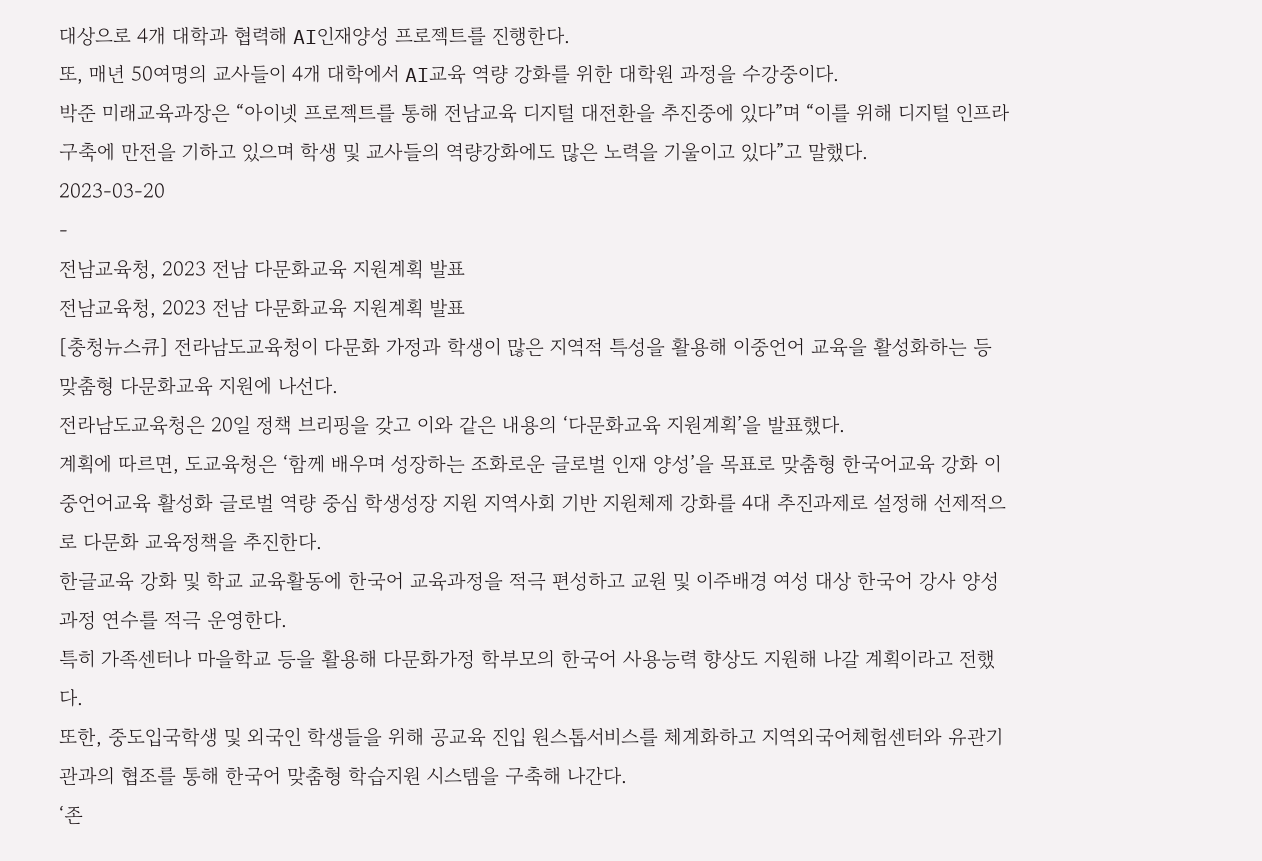대상으로 4개 대학과 협력해 AI인재양성 프로젝트를 진행한다.
또, 매년 50여명의 교사들이 4개 대학에서 AI교육 역량 강화를 위한 대학원 과정을 수강중이다.
박준 미래교육과장은 “아이넷 프로젝트를 통해 전남교육 디지털 대전환을 추진중에 있다”며 “이를 위해 디지털 인프라 구축에 만전을 기하고 있으며 학생 및 교사들의 역량강화에도 많은 노력을 기울이고 있다”고 말했다.
2023-03-20
-
전남교육청, 2023 전남 다문화교육 지원계획 발표
전남교육청, 2023 전남 다문화교육 지원계획 발표
[충청뉴스큐] 전라남도교육청이 다문화 가정과 학생이 많은 지역적 특성을 활용해 이중언어 교육을 활성화하는 등 맞춤형 다문화교육 지원에 나선다.
전라남도교육청은 20일 정책 브리핑을 갖고 이와 같은 내용의 ‘다문화교육 지원계획’을 발표했다.
계획에 따르면, 도교육청은 ‘함께 배우며 성장하는 조화로운 글로벌 인재 양성’을 목표로 맞춤형 한국어교육 강화 이중언어교육 활성화 글로벌 역량 중심 학생성장 지원 지역사회 기반 지원체제 강화를 4대 추진과제로 설정해 선제적으로 다문화 교육정책을 추진한다.
한글교육 강화 및 학교 교육활동에 한국어 교육과정을 적극 편성하고 교원 및 이주배경 여성 대상 한국어 강사 양성과정 연수를 적극 운영한다.
특히 가족센터나 마을학교 등을 활용해 다문화가정 학부모의 한국어 사용능력 향상도 지원해 나갈 계획이라고 전했다.
또한, 중도입국학생 및 외국인 학생들을 위해 공교육 진입 원스톱서비스를 체계화하고 지역외국어체험센터와 유관기관과의 협조를 통해 한국어 맞춤형 학습지원 시스템을 구축해 나간다.
‘존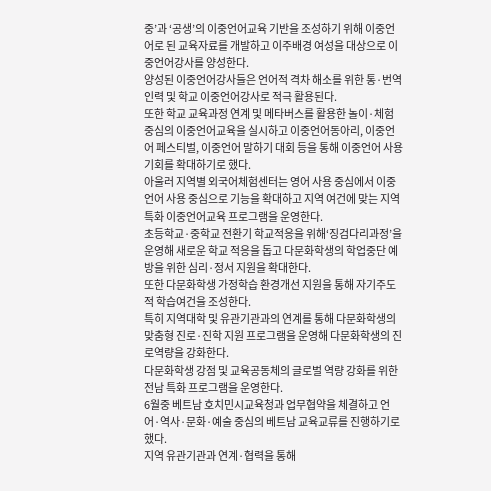중’과 ‘공생’의 이중언어교육 기반을 조성하기 위해 이중언어로 된 교육자료를 개발하고 이주배경 여성을 대상으로 이중언어강사를 양성한다.
양성된 이중언어강사들은 언어적 격차 해소를 위한 통·번역 인력 및 학교 이중언어강사로 적극 활용된다.
또한 학교 교육과정 연계 및 메타버스를 활용한 놀이·체험 중심의 이중언어교육을 실시하고 이중언어동아리, 이중언어 페스티벌, 이중언어 말하기 대회 등을 통해 이중언어 사용 기회를 확대하기로 했다.
아울러 지역별 외국어체험센터는 영어 사용 중심에서 이중언어 사용 중심으로 기능을 확대하고 지역 여건에 맞는 지역특화 이중언어교육 프로그램을 운영한다.
초등학교·중학교 전환기 학교적응을 위해‘징검다리과정’을 운영해 새로운 학교 적응을 돕고 다문화학생의 학업중단 예방을 위한 심리·정서 지원을 확대한다.
또한 다문화학생 가정학습 환경개선 지원을 통해 자기주도적 학습여건을 조성한다.
특히 지역대학 및 유관기관과의 연계를 통해 다문화학생의 맞춤형 진로·진학 지원 프로그램을 운영해 다문화학생의 진로역량을 강화한다.
다문화학생 강점 및 교육공동체의 글로벌 역량 강화를 위한 전남 특화 프로그램을 운영한다.
6월중 베트남 호치민시교육청과 업무협약을 체결하고 언어·역사·문화·예술 중심의 베트남 교육교류를 진행하기로 했다.
지역 유관기관과 연계·협력을 통해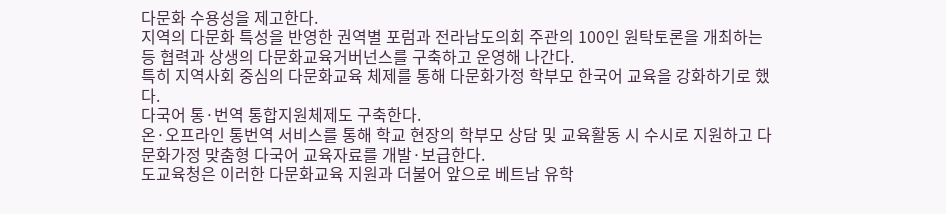다문화 수용성을 제고한다.
지역의 다문화 특성을 반영한 권역별 포럼과 전라남도의회 주관의 100인 원탁토론을 개최하는 등 협력과 상생의 다문화교육거버넌스를 구축하고 운영해 나간다.
특히 지역사회 중심의 다문화교육 체제를 통해 다문화가정 학부모 한국어 교육을 강화하기로 했다.
다국어 통·번역 통합지원체제도 구축한다.
온·오프라인 통번역 서비스를 통해 학교 현장의 학부모 상담 및 교육활동 시 수시로 지원하고 다문화가정 맞춤형 다국어 교육자료를 개발·보급한다.
도교육청은 이러한 다문화교육 지원과 더불어 앞으로 베트남 유학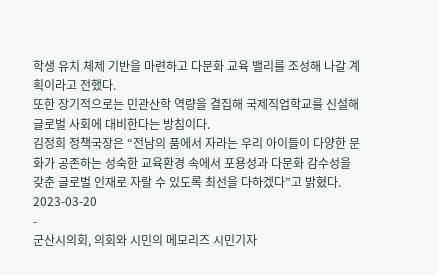학생 유치 체제 기반을 마련하고 다문화 교육 밸리를 조성해 나갈 계획이라고 전했다.
또한 장기적으로는 민관산학 역량을 결집해 국제직업학교를 신설해 글로벌 사회에 대비한다는 방침이다.
김정희 정책국장은 “전남의 품에서 자라는 우리 아이들이 다양한 문화가 공존하는 성숙한 교육환경 속에서 포용성과 다문화 감수성을 갖춘 글로벌 인재로 자랄 수 있도록 최선을 다하겠다”고 밝혔다.
2023-03-20
-
군산시의회, 의회와 시민의 메모리즈 시민기자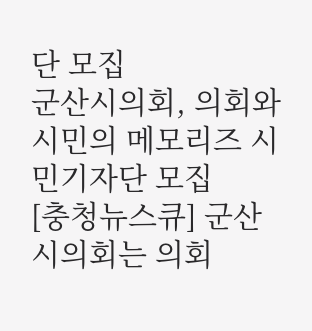단 모집
군산시의회, 의회와 시민의 메모리즈 시민기자단 모집
[충청뉴스큐] 군산시의회는 의회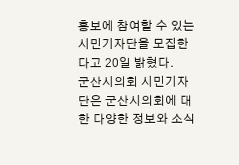홍보에 참여할 수 있는 시민기자단을 모집한다고 20일 밝혔다.
군산시의회 시민기자단은 군산시의회에 대한 다양한 정보와 소식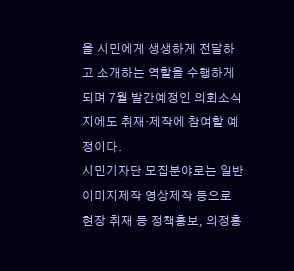을 시민에게 생생하게 전달하고 소개하는 역할을 수행하게 되며 7월 발간예정인 의회소식지에도 취재·제작에 참여할 예정이다.
시민기자단 모집분야로는 일반 이미지제작 영상제작 등으로 현장 취재 등 정책홍보, 의정홍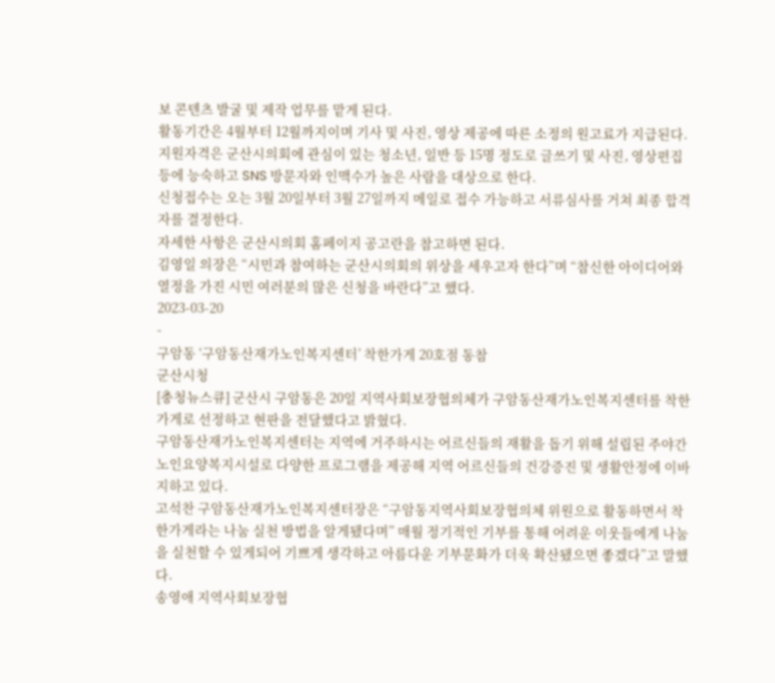보 콘텐츠 발굴 및 제작 업무를 맡게 된다.
활동기간은 4월부터 12월까지이며 기사 및 사진, 영상 제공에 따른 소정의 원고료가 지급된다.
지원자격은 군산시의회에 관심이 있는 청소년, 일반 등 15명 정도로 글쓰기 및 사진, 영상편집 등에 능숙하고 SNS 방문자와 인맥수가 높은 사람을 대상으로 한다.
신청접수는 오는 3월 20일부터 3월 27일까지 메일로 접수 가능하고 서류심사를 거쳐 최종 합격자를 결정한다.
자세한 사항은 군산시의회 홈페이지 공고란을 참고하면 된다.
김영일 의장은 “시민과 참여하는 군산시의회의 위상을 세우고자 한다”며 “참신한 아이디어와 열정을 가진 시민 여러분의 많은 신청을 바란다”고 했다.
2023-03-20
-
구암동 ‘구암동산재가노인복지센터’ 착한가게 20호점 동참
군산시청
[충청뉴스큐] 군산시 구암동은 20일 지역사회보장협의체가 구암동산재가노인복지센터를 착한가게로 선정하고 현판을 전달했다고 밝혔다.
구암동산재가노인복지센터는 지역에 거주하시는 어르신들의 재활을 돕기 위해 설립된 주야간 노인요양복지시설로 다양한 프로그램을 제공해 지역 어르신들의 건강증진 및 생활안정에 이바지하고 있다.
고석찬 구암동산재가노인복지센터장은 “구암동지역사회보장협의체 위원으로 활동하면서 착한가게라는 나눔 실천 방법을 알게됐다며” 매월 정기적인 기부를 통해 어려운 이웃들에게 나눔을 실천할 수 있게되어 기쁘게 생각하고 아름다운 기부문화가 더욱 확산됐으면 좋겠다”고 말했다.
송영애 지역사회보장협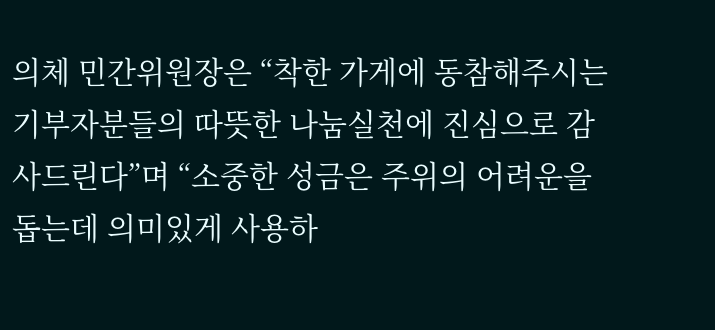의체 민간위원장은 “착한 가게에 동참해주시는 기부자분들의 따뜻한 나눔실천에 진심으로 감사드린다”며 “소중한 성금은 주위의 어려운을 돕는데 의미있게 사용하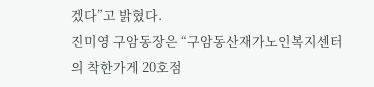겠다”고 밝혔다.
진미영 구암동장은 “구암동산재가노인복지센터의 착한가게 20호점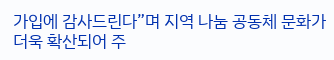가입에 감사드린다”며 지역 나눔 공동체 문화가 더욱 확산되어 주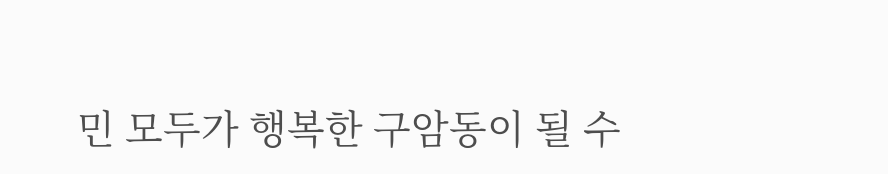민 모두가 행복한 구암동이 될 수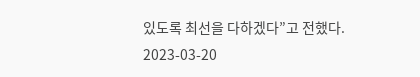있도록 최선을 다하겠다”고 전했다.
2023-03-20